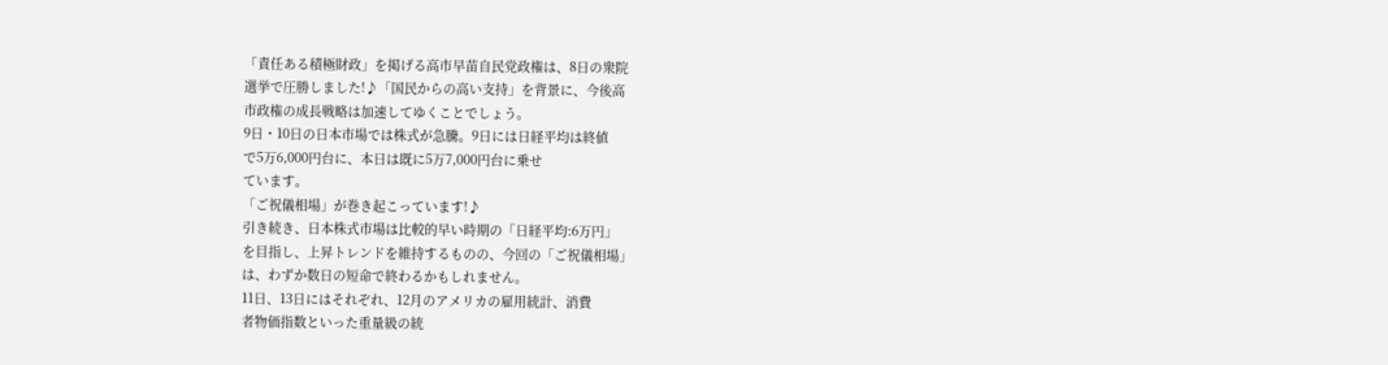「責任ある積極財政」を掲げる高市早苗自民党政権は、8日の衆院
選挙で圧勝しました!♪「国民からの高い支持」を背景に、今後高
市政権の成長戦略は加速してゆくことでしょう。
9日・10日の日本市場では株式が急騰。9日には日経平均は終値
で5万6,000円台に、本日は既に5万7,000円台に乗せ
ています。
「ご祝儀相場」が巻き起こっています!♪
引き続き、日本株式市場は比較的早い時期の「日経平均:6万円」
を目指し、上昇トレンドを維持するものの、今回の「ご祝儀相場」
は、わずか数日の短命で終わるかもしれません。
11日、13日にはそれぞれ、12月のアメリカの雇用統計、消費
者物価指数といった重量級の統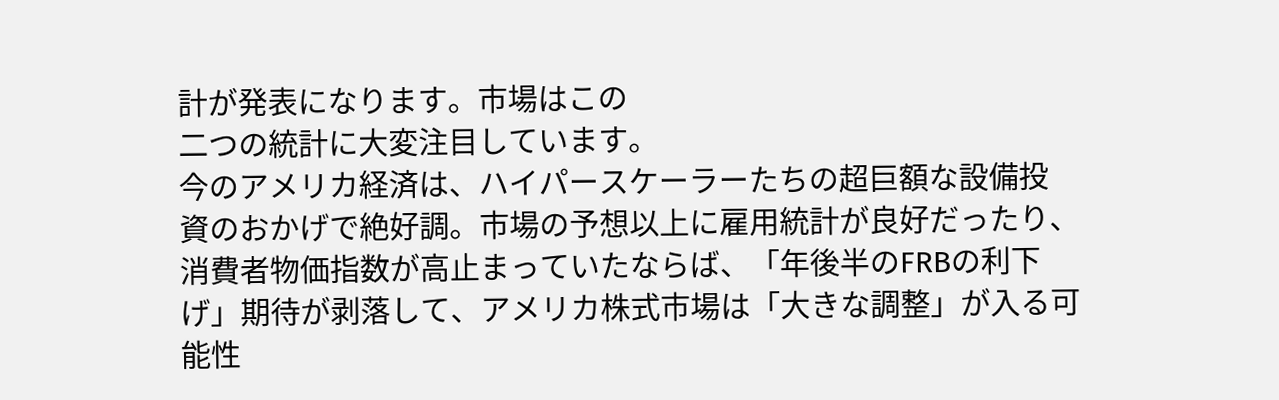計が発表になります。市場はこの
二つの統計に大変注目しています。
今のアメリカ経済は、ハイパースケーラーたちの超巨額な設備投
資のおかげで絶好調。市場の予想以上に雇用統計が良好だったり、
消費者物価指数が高止まっていたならば、「年後半のFRBの利下
げ」期待が剥落して、アメリカ株式市場は「大きな調整」が入る可
能性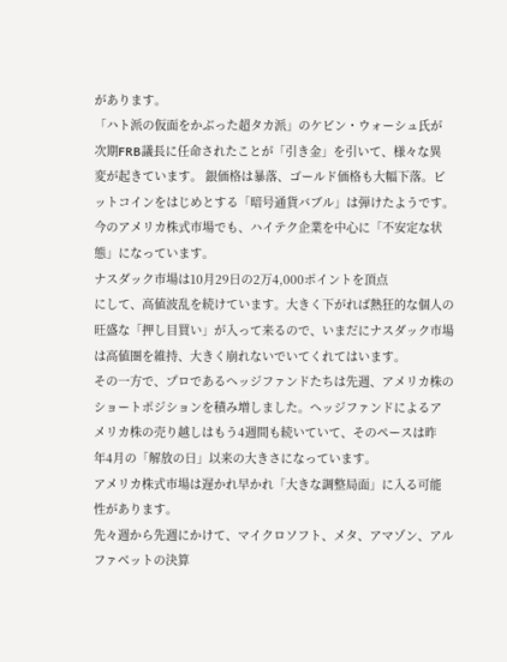があります。
「ハト派の仮面をかぶった超タカ派」のケビン・ウォーシュ氏が
次期FRB議長に任命されたことが「引き金」を引いて、様々な異
変が起きています。 銀価格は暴落、ゴールド価格も大幅下落。ビ
ットコインをはじめとする「暗号通貨バブル」は弾けたようです。
今のアメリカ株式市場でも、ハイテク企業を中心に「不安定な状
態」になっています。
ナスダック市場は10月29日の2万4,000ポイントを頂点
にして、高値波乱を続けています。大きく下がれば熱狂的な個人の
旺盛な「押し目買い」が入って来るので、いまだにナスダック市場
は高値圏を維持、大きく崩れないでいてくれてはいます。
その一方で、プロであるヘッジファンドたちは先週、アメリカ株の
ショートポジションを積み増しました。ヘッジファンドによるア
メリカ株の売り越しはもう4週間も続いていて、そのペースは昨
年4月の「解放の日」以来の大きさになっています。
アメリカ株式市場は遅かれ早かれ「大きな調整局面」に入る可能
性があります。
先々週から先週にかけて、マイクロソフト、メタ、アマゾン、アル
ファベットの決算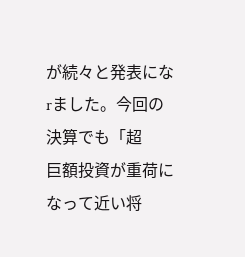が続々と発表になrました。今回の決算でも「超
巨額投資が重荷になって近い将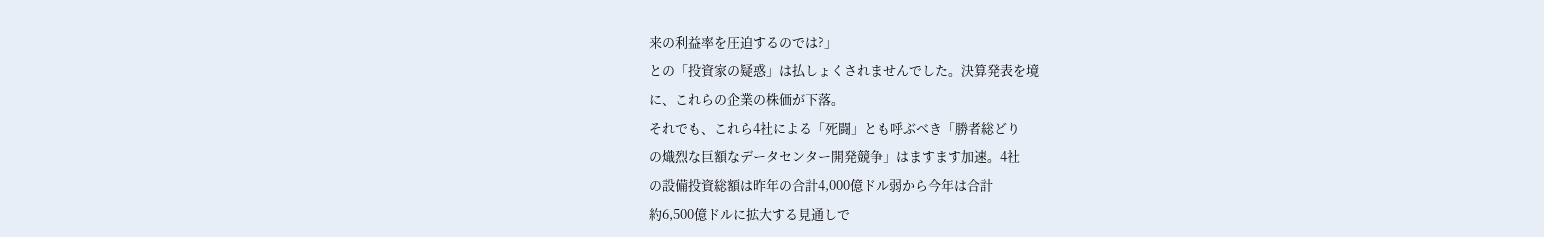来の利益率を圧迫するのでは?」
との「投資家の疑惑」は払しょくされませんでした。決算発表を境
に、これらの企業の株価が下落。
それでも、これら4社による「死闘」とも呼ぶべき「勝者総どり
の熾烈な巨額なデータセンター開発競争」はますます加速。4社
の設備投資総額は昨年の合計4,000億ドル弱から今年は合計
約6,500億ドルに拡大する見通しで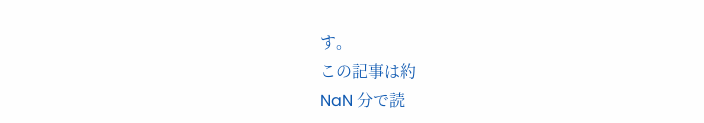す。
この記事は約
NaN 分で読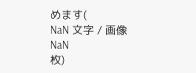めます(
NaN 文字 / 画像
NaN
枚)